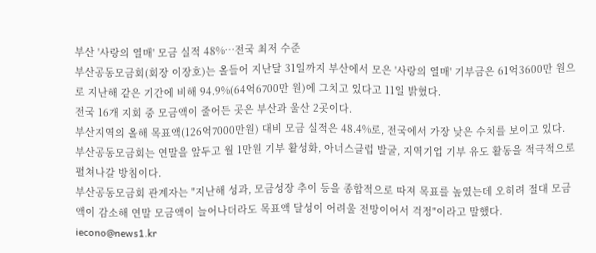부산 '사랑의 열매' 모금 실적 48%…전국 최저 수준
부산공동모금회(회장 이장호)는 올들어 지난달 31일까지 부산에서 모은 '사랑의 열매' 기부금은 61억3600만 원으로 지난해 같은 기간에 비해 94.9%(64억6700만 원)에 그치고 있다고 11일 밝혔다.
전국 16개 지회 중 모금액이 줄어든 곳은 부산과 울산 2곳이다.
부산지역의 올해 목표액(126억7000만원) 대비 모금 실적은 48.4%로, 전국에서 가장 낮은 수치를 보이고 있다.
부산공동모금회는 연말을 앞두고 월 1만원 기부 활성화, 아너스클럽 발굴, 지역기업 기부 유도 활동을 적극적으로 펼쳐나갈 방침이다.
부산공동모금회 관계자는 "지난해 성과, 모금성장 추이 등을 종합적으로 따져 목표를 높였는데 오히려 절대 모금액이 감소해 연말 모금액이 늘어나더라도 목표액 달성이 어려울 전망이어서 걱정"이라고 말했다.
iecono@news1.kr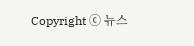Copyright ⓒ 뉴스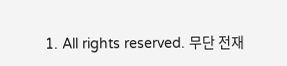1. All rights reserved. 무단 전재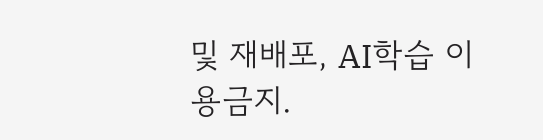및 재배포, AI학습 이용금지.